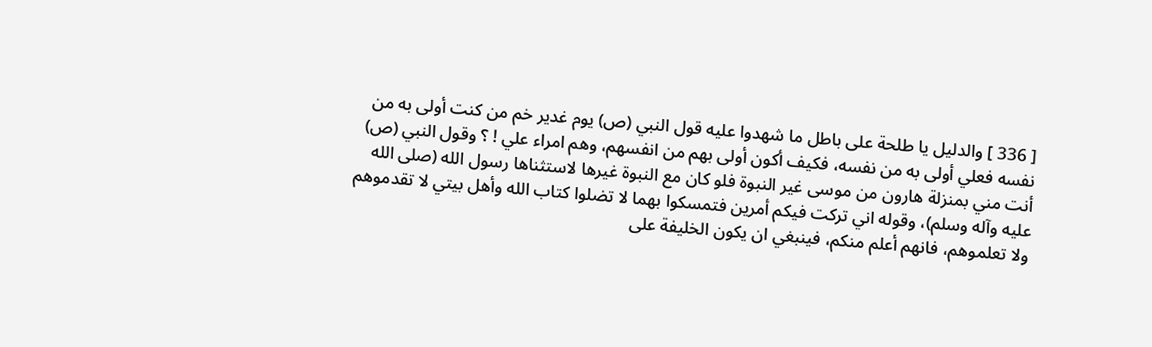[ 336 ] والدليل يا طلحة على باطل ما شهدوا عليه قول النبي (ص) يوم غدير خم من كنت أولى به من نفسه فعلي أولى به من نفسه، فكيف أكون أولى بهم من انفسهم، وهم امراء علي ! ؟ وقول النبي (ص) أنت مني بمنزلة هارون من موسى غير النبوة فلو كان مع النبوة غيرها لاستثناها رسول الله (صلى الله عليه وآله وسلم)، وقوله اني تركت فيكم أمرين فتمسكوا بهما لا تضلوا كتاب الله وأهل بيتي لا تقدموهم ولا تعلموهم، فانهم أعلم منكم، فينبغي ان يكون الخليفة على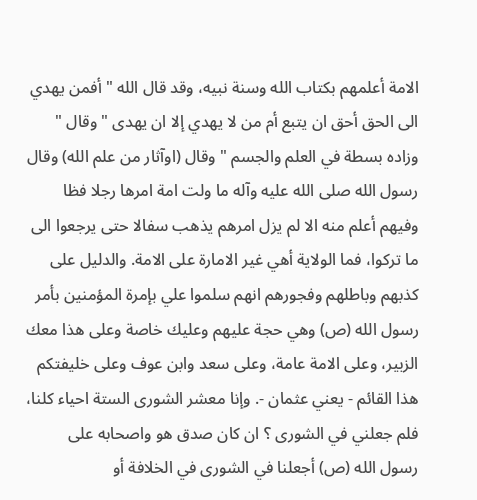الامة أعلمهم بكتاب الله وسنة نبيه، وقد قال الله " أفمن يهدي الى الحق أحق ان يتبع أم من لا يهدي إلا ان يهدى " وقال " وزاده بسطة في العلم والجسم " وقال (اوآثار من علم الله) وقال رسول الله صلى الله عليه وآله ما ولت امة امرها رجلا فظا وفيهم أعلم منه الا لم يزل امرهم يذهب سفالا حتى يرجعوا الى ما تركوا، فما الولاية أهي غير الامارة على الامة. والدليل على كذبهم وباطلهم وفجورهم انهم سلموا علي بإمرة المؤمنين بأمر رسول الله (ص) وهي حجة عليهم وعليك خاصة وعلى هذا معك الزبير، وعلى الامة عامة، وعلى سعد وابن عوف وعلى خليفتكم هذا القائم - يعني عثمان -. وإنا معشر الشورى الستة احياء كلنا، فلم جعلني في الشورى ؟ ان كان صدق هو واصحابه على رسول الله (ص) أجعلنا في الشورى في الخلافة أو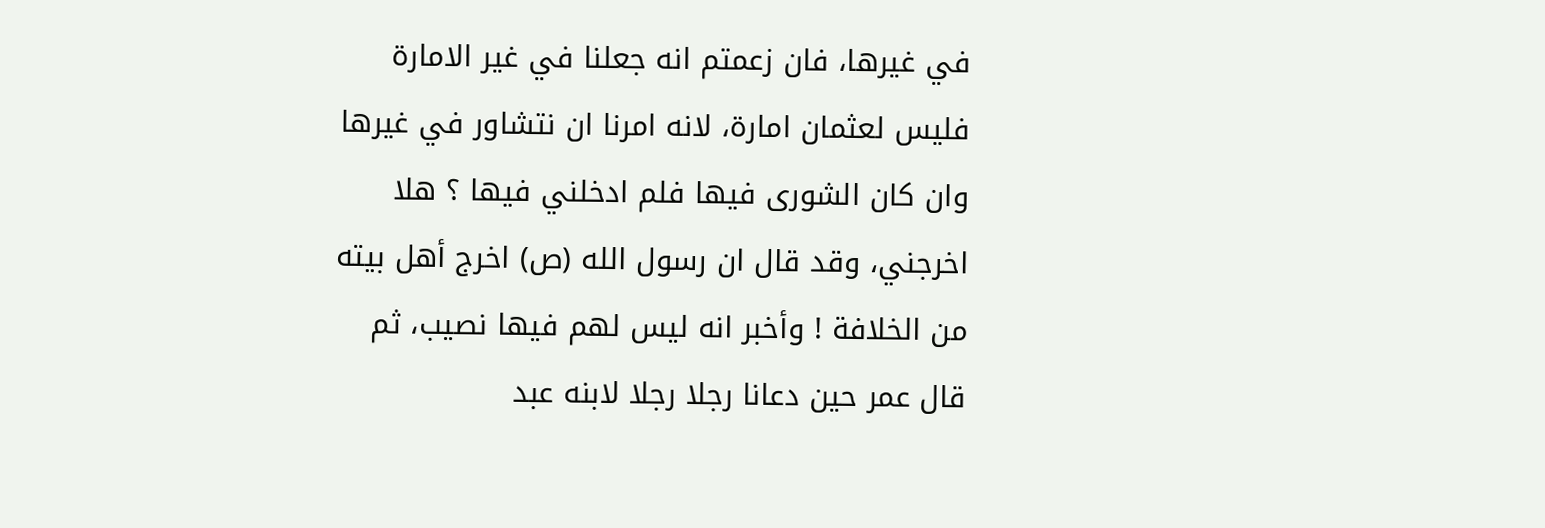في غيرها، فان زعمتم انه جعلنا في غير الامارة فليس لعثمان امارة، لانه امرنا ان نتشاور في غيرها وان كان الشورى فيها فلم ادخلني فيها ؟ هلا اخرجني، وقد قال ان رسول الله (ص) اخرج أهل بيته من الخلافة ! وأخبر انه ليس لهم فيها نصيب، ثم قال عمر حين دعانا رجلا رجلا لابنه عبد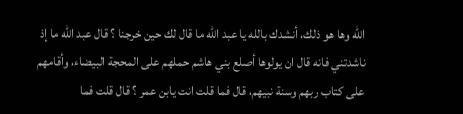الله وها هو ذلك، أنشدك بالله يا عبد الله ما قال لك حين خرجنا ؟ قال عبد الله ما إذ ناشدتني فانه قال ان يولوها أصلع بني هاشم حملهم على المحجة البيضاء، وأقامهم على كتاب ربهم وسنة نبيهم، قال فما قلت انت يابن عمر ؟ قال قلت فما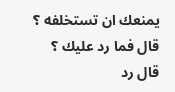يمنعك ان تستخلفه ؟ قال فما رد عليك ؟ قال رد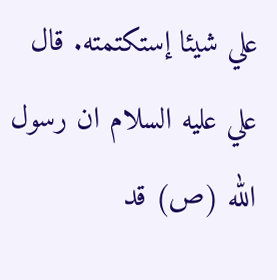علي شيئا إستكتمته. قال علي عليه السلام ان رسول الله (ص) قد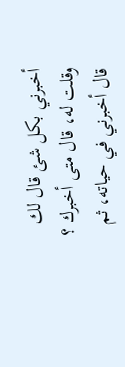أخبرني بكل شئ قال لك وقلت له، قال متى أخبرك ؟ قال أخبرني في حياته، ثم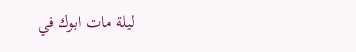ليلة مات ابوك في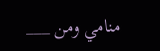منامي ومن ___